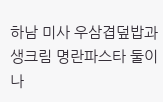하남 미사 우삼겹덮밥과 생크림 명란파스타 둘이 나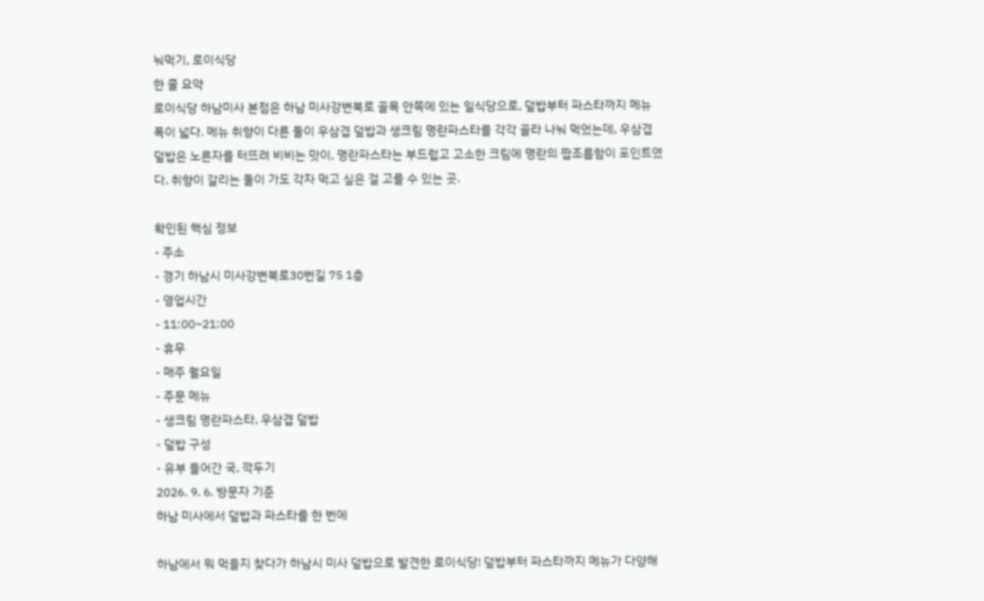눠먹기, 로이식당
한 줄 요약
로이식당 하남미사 본점은 하남 미사강변북로 골목 안쪽에 있는 일식당으로, 덮밥부터 파스타까지 메뉴 폭이 넓다. 메뉴 취향이 다른 둘이 우삼겹 덮밥과 생크림 명란파스타를 각각 골라 나눠 먹었는데, 우삼겹 덮밥은 노른자를 터뜨려 비비는 맛이, 명란파스타는 부드럽고 고소한 크림에 명란의 짭조름함이 포인트였다. 취향이 갈리는 둘이 가도 각자 먹고 싶은 걸 고를 수 있는 곳.

확인된 핵심 정보
- 주소
- 경기 하남시 미사강변북로30번길 75 1층
- 영업시간
- 11:00~21:00
- 휴무
- 매주 월요일
- 주문 메뉴
- 생크림 명란파스타, 우삼겹 덮밥
- 덮밥 구성
- 유부 들어간 국, 깍두기
2026. 9. 6. 방문자 기준
하남 미사에서 덮밥과 파스타를 한 번에

하남에서 뭐 먹을지 찾다가 하남시 미사 덮밥으로 발견한 로이식당! 덮밥부터 파스타까지 메뉴가 다양해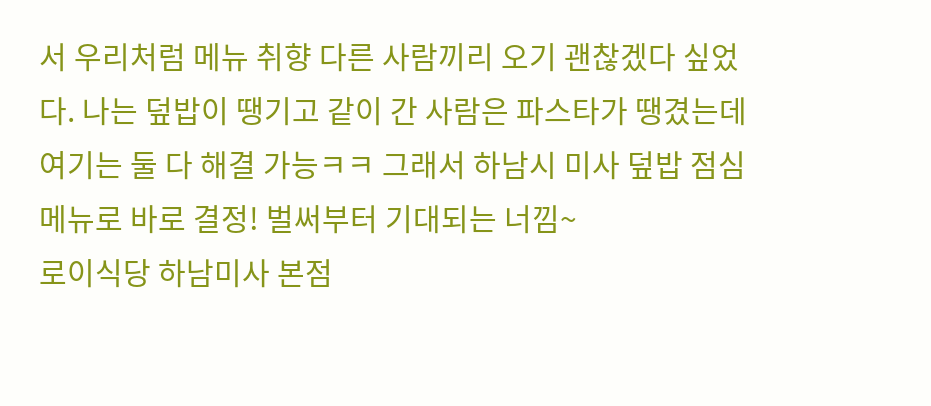서 우리처럼 메뉴 취향 다른 사람끼리 오기 괜찮겠다 싶었다. 나는 덮밥이 땡기고 같이 간 사람은 파스타가 땡겼는데 여기는 둘 다 해결 가능ㅋㅋ 그래서 하남시 미사 덮밥 점심 메뉴로 바로 결정! 벌써부터 기대되는 너낌~
로이식당 하남미사 본점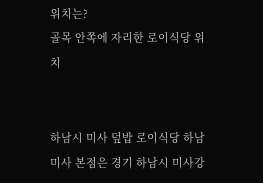위치는?
골목 안쪽에 자리한 로이식당 위치


하남시 미사 덮밥 로이식당 하남미사 본점은 경기 하남시 미사강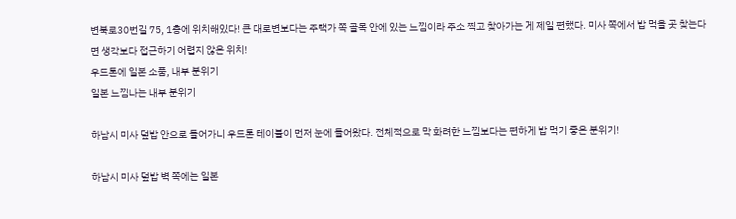변북로30번길 75, 1층에 위치해있다! 큰 대로변보다는 주택가 쪽 골목 안에 있는 느낌이라 주소 찍고 찾아가는 게 제일 편했다. 미사 쪽에서 밥 먹을 곳 찾는다면 생각보다 접근하기 어렵지 않은 위치!
우드톤에 일본 소품, 내부 분위기
일본 느낌나는 내부 분위기

하남시 미사 덮밥 안으로 들어가니 우드톤 테이블이 먼저 눈에 들어왔다. 전체적으로 막 화려한 느낌보다는 편하게 밥 먹기 좋은 분위기!

하남시 미사 덮밥 벽 쪽에는 일본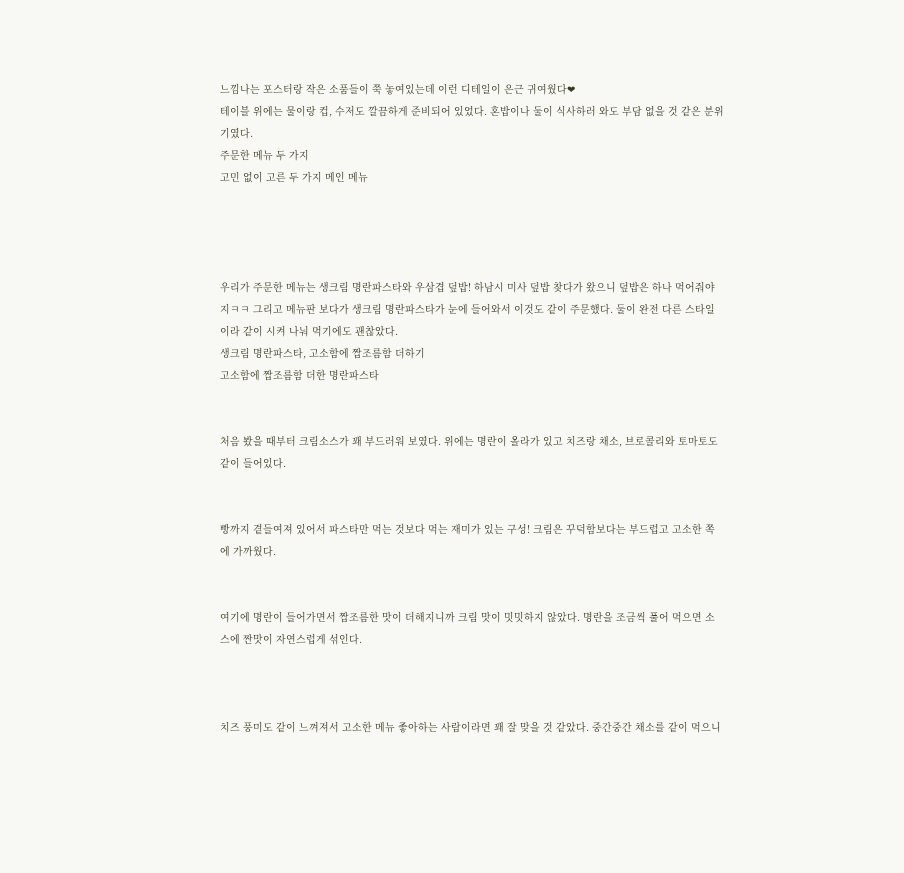느낌나는 포스터랑 작은 소품들이 쭉 놓여있는데 이런 디테일이 은근 귀여웠다❤
테이블 위에는 물이랑 컵, 수저도 깔끔하게 준비되어 있었다. 혼밥이나 둘이 식사하러 와도 부담 없을 것 같은 분위기였다.
주문한 메뉴 두 가지
고민 없이 고른 두 가지 메인 메뉴




우리가 주문한 메뉴는 생크림 명란파스타와 우삼겹 덮밥! 하남시 미사 덮밥 찾다가 왔으니 덮밥은 하나 먹어줘야지ㅋㅋ 그리고 메뉴판 보다가 생크림 명란파스타가 눈에 들어와서 이것도 같이 주문했다. 둘이 완전 다른 스타일이라 같이 시켜 나눠 먹기에도 괜찮았다.
생크림 명란파스타, 고소함에 짭조름함 더하기
고소함에 짭조름함 더한 명란파스타


처음 봤을 때부터 크림소스가 꽤 부드러워 보였다. 위에는 명란이 올라가 있고 치즈랑 채소, 브로콜리와 토마토도 같이 들어있다.


빵까지 곁들여져 있어서 파스타만 먹는 것보다 먹는 재미가 있는 구성! 크림은 꾸덕함보다는 부드럽고 고소한 쪽에 가까웠다.


여기에 명란이 들어가면서 짭조름한 맛이 더해지니까 크림 맛이 밋밋하지 않았다. 명란을 조금씩 풀어 먹으면 소스에 짠맛이 자연스럽게 섞인다.



치즈 풍미도 같이 느껴져서 고소한 메뉴 좋아하는 사람이라면 꽤 잘 맞을 것 같았다. 중간중간 채소를 같이 먹으니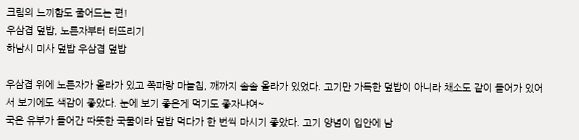크림의 느끼함도 줄어드는 편!
우삼겹 덮밥, 노른자부터 터뜨리기
하남시 미사 덮밥 우삼겹 덮밥

우삼겹 위에 노른자가 올라가 있고 쪽파랑 마늘칩, 깨까지 솔솔 올라가 있었다. 고기만 가득한 덮밥이 아니라 채소도 같이 들어가 있어서 보기에도 색감이 좋았다. 눈에 보기 좋은게 먹기도 좋자냐여~
국은 유부가 들어간 따뜻한 국물이라 덮밥 먹다가 한 번씩 마시기 좋았다. 고기 양념이 입안에 남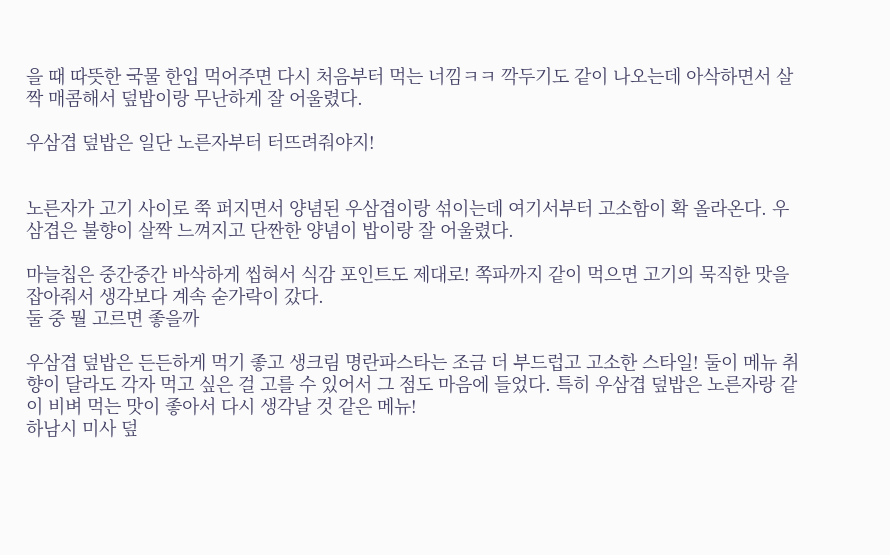을 때 따뜻한 국물 한입 먹어주면 다시 처음부터 먹는 너낌ㅋㅋ 깍두기도 같이 나오는데 아삭하면서 살짝 매콤해서 덮밥이랑 무난하게 잘 어울렸다.

우삼겹 덮밥은 일단 노른자부터 터뜨려줘야지!


노른자가 고기 사이로 쭉 퍼지면서 양념된 우삼겹이랑 섞이는데 여기서부터 고소함이 확 올라온다. 우삼겹은 불향이 살짝 느껴지고 단짠한 양념이 밥이랑 잘 어울렸다.

마늘칩은 중간중간 바삭하게 씹혀서 식감 포인트도 제대로! 쪽파까지 같이 먹으면 고기의 묵직한 맛을 잡아줘서 생각보다 계속 숟가락이 갔다.
둘 중 뭘 고르면 좋을까

우삼겹 덮밥은 든든하게 먹기 좋고 생크림 명란파스타는 조금 더 부드럽고 고소한 스타일! 둘이 메뉴 취향이 달라도 각자 먹고 싶은 걸 고를 수 있어서 그 점도 마음에 들었다. 특히 우삼겹 덮밥은 노른자랑 같이 비벼 먹는 맛이 좋아서 다시 생각날 것 같은 메뉴!
하남시 미사 덮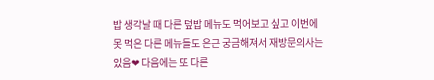밥 생각날 때 다른 덮밥 메뉴도 먹어보고 싶고 이번에 못 먹은 다른 메뉴들도 은근 궁금해져서 재방문의사는 있음❤ 다음에는 또 다른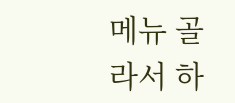메뉴 골라서 하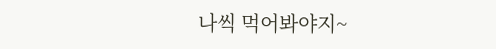나씩 먹어봐야지~